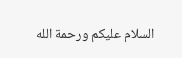السلام عليكم ورحمة الله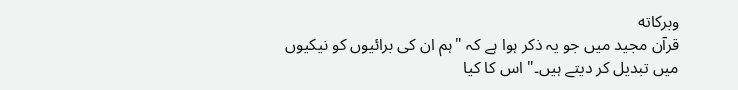وبركاته
قرآن مجید میں جو یہ ذکر ہوا ہے کہ "ہم ان کی برائیوں کو نیکیوں میں تبدیل کر دیتے ہیں۔" اس کا کیا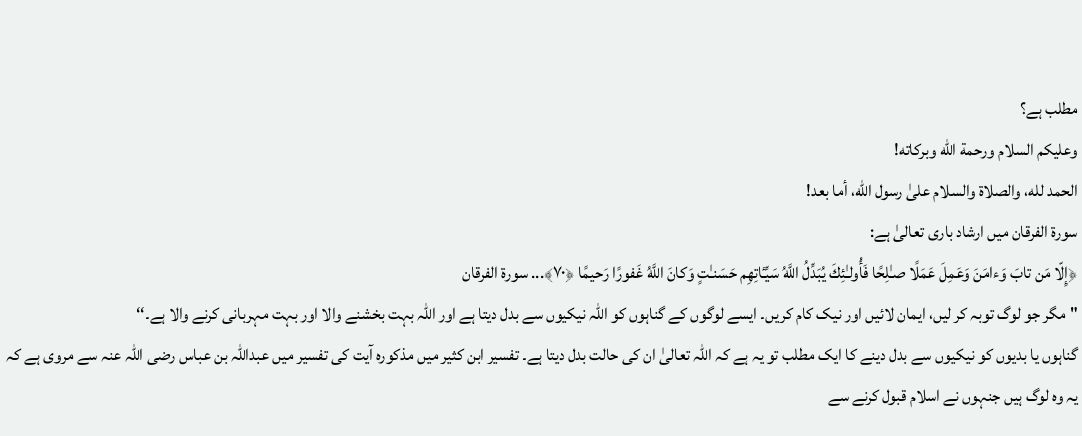مطلب ہے؟
وعلیکم السلام ورحمة الله وبرکاته!
الحمد لله، والصلاة والسلام علىٰ رسول الله، أما بعد!
سورۃ الفرقان میں ارشاد باری تعالیٰ ہے:
﴿إِلّا مَن تابَ وَءامَنَ وَعَمِلَ عَمَلًا صـٰلِحًا فَأُولـٰئِكَ يُبَدِّلُ اللَّهُ سَيِّـٔاتِهِم حَسَنـٰتٍ وَكانَ اللَّهُ غَفورًا رَحيمًا ﴿٧٠﴾... سورة الفرقان
"مگر جو لوگ توبہ کر لیں، ایمان لائیں اور نیک کام کریں۔ ایسے لوگوں کے گناہوں کو اللہ نیکیوں سے بدل دیتا ہے اور اللہ بہت بخشنے والا اور بہت مہربانی کرنے والا ہے۔‘‘
گناہوں یا بدیوں کو نیکیوں سے بدل دینے کا ایک مطلب تو یہ ہے کہ اللہ تعالیٰ ان کی حالت بدل دیتا ہے۔ تفسیر ابن کثیر میں مذکورہ آیت کی تفسیر میں عبداللہ بن عباس رضی اللہ عنہ سے مروی ہے کہ یہ وہ لوگ ہیں جنہوں نے اسلام قبول کرنے سے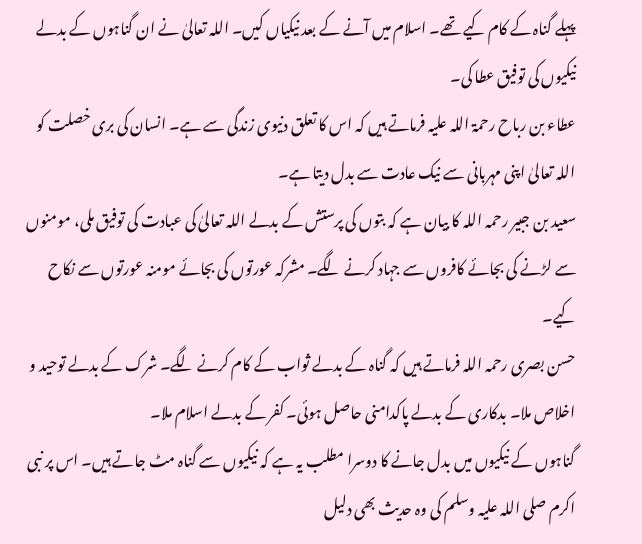پہلے گناہ کے کام کیے تھے۔ اسلام میں آنے کے بعد نیکیاں کیں۔ اللہ تعالیٰ نے ان گناہوں کے بدلے نیکیوں کی توفیق عطا کی۔
عطاء بن رباح رحمۃ اللہ علیہ فرماتے ہیں کہ اس کا تعلق دنیوی زندگی سے ہے۔ انسان کی بری خصلت کو اللہ تعالیٰ اپنی مہربانی سے نیک عادت سے بدل دیتا ہے۔
سعید بن جبیر رحمہ اللہ کا بیان ہے کہ بتوں کی پرستش کے بدلے اللہ تعالیٰ کی عبادت کی توفیق ملی، مومنوں سے لڑنے کی بجائے کافروں سے جہاد کرنے لگے۔ مشرکہ عورتوں کی بجائے مومنہ عورتوں سے نکاح کیے۔
حسن بصری رحمہ اللہ فرماتے ہیں کہ گناہ کے بدلے ثواب کے کام کرنے لگے۔ شرک کے بدلے توحید و اخلاص ملا۔ بدکاری کے بدلے پاکدامنی حاصل ہوئی۔ کفر کے بدلے اسلام ملا۔
گناہوں کے نیکیوں میں بدل جانے کا دوسرا مطلب یہ ہے کہ نیکیوں سے گناہ مٹ جاتے ہیں۔ اس پر نبی اکرم صلی اللہ علیہ وسلم کی وہ حدیث بھی دلیل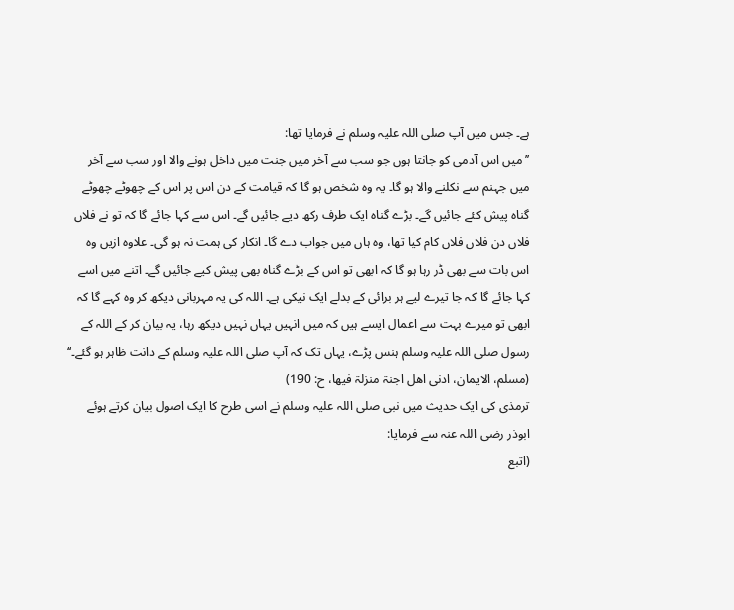ہے۔ جس میں آپ صلی اللہ علیہ وسلم نے فرمایا تھا:
’’میں اس آدمی کو جانتا ہوں جو سب سے آخر میں جنت میں داخل ہونے والا اور سب سے آخر میں جہنم سے نکلنے والا ہو گا۔ یہ وہ شخص ہو گا کہ قیامت کے دن اس پر اس کے چھوٹے چھوٹے گناہ پیش کئے جائیں گے۔ بڑے گناہ ایک طرف رکھ دیے جائیں گے۔ اس سے کہا جائے گا کہ تو نے فلاں فلاں دن فلاں فلاں کام کیا تھا، وہ ہاں میں جواب دے گا۔ انکار کی ہمت نہ ہو گی۔ علاوہ ازیں وہ اس بات سے بھی ڈر رہا ہو گا کہ ابھی تو اس کے بڑے گناہ بھی پیش کیے جائیں گے۔ اتنے میں اسے کہا جائے گا کہ جا تیرے لیے ہر برائی کے بدلے ایک نیکی ہے۔ اللہ کی یہ مہربانی دیکھ کر وہ کہے گا کہ ابھی تو میرے بہت سے اعمال ایسے ہیں کہ میں انہیں یہاں نہیں دیکھ رہا، یہ بیان کر کے اللہ کے رسول صلی اللہ علیہ وسلم ہنس پڑے، یہاں تک کہ آپ صلی اللہ علیہ وسلم کے دانت ظاہر ہو گئے۔‘‘ (مسلم، الایمان، ادنی اھل اجنۃ منزلۃ فیھا، ح: 190)
ترمذی کی ایک حدیث میں نبی صلی اللہ علیہ وسلم نے اسی طرح کا ایک اصول بیان کرتے ہوئے ابوذر رضی اللہ عنہ سے فرمایا:
(اتبع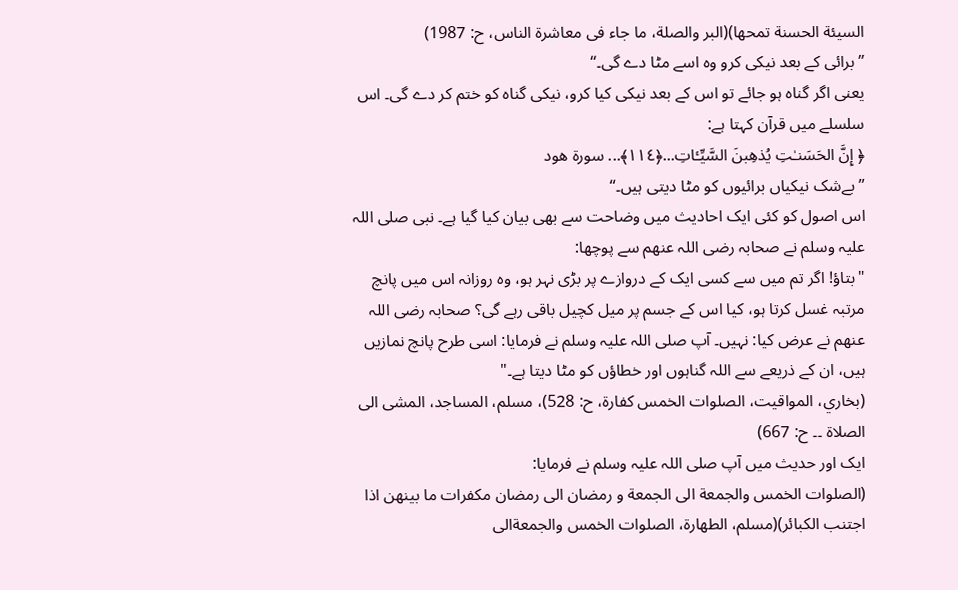السيئة الحسنة تمحها)(البر والصلة، ما جاء فی معاشرۃ الناس، ح: 1987)
’’برائی کے بعد نیکی کرو وہ اسے مٹا دے گی۔‘‘
یعنی اگر گناہ ہو جائے تو اس کے بعد نیکی کیا کرو، نیکی گناہ کو ختم کر دے گی۔ اس سلسلے میں قرآن کہتا ہے:
﴿ إِنَّ الحَسَنـٰتِ يُذهِبنَ السَّيِّـٔاتِ...﴿١١٤﴾... سورة هود
’’بےشک نیکیاں برائیوں کو مٹا دیتی ہیں۔‘‘
اس اصول کو کئی ایک احادیث میں وضاحت سے بھی بیان کیا گیا ہے۔ نبی صلی اللہ علیہ وسلم نے صحابہ رضی اللہ عنھم سے پوچھا:
"بتاؤ! اگر تم میں سے کسی ایک کے دروازے پر بڑی نہر ہو، وہ روزانہ اس میں پانچ مرتبہ غسل کرتا ہو، کیا اس کے جسم پر میل کچیل باقی رہے گی؟ صحابہ رضی اللہ عنھم نے عرض کیا: نہیں۔ آپ صلی اللہ علیہ وسلم نے فرمایا: اسی طرح پانچ نمازیں ہیں، ان کے ذریعے سے اللہ گناہوں اور خطاؤں کو مٹا دیتا ہے۔"
(بخاري، المواقیت، الصلوات الخمس کفارة، ح: 528)، مسلم، المساجد، المشی الی الصلاۃ ۔۔ ح: 667)
ایک اور حدیث میں آپ صلی اللہ علیہ وسلم نے فرمایا:
(الصلوات الخمس والجمعة الى الجمعة و رمضان الى رمضان مكفرات ما بينهن اذا اجتنب الكبائر)(مسلم، الطھارة، الصلوات الخمس والجمعةالی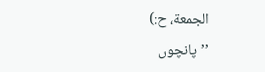الجمعة، ح:)
’’پانچوں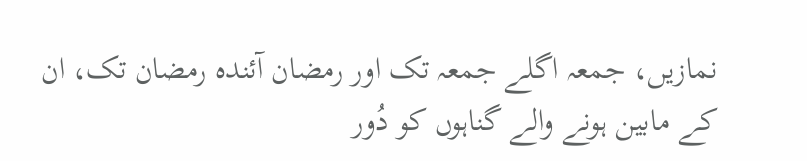نمازیں، جمعہ اگلے جمعہ تک اور رمضان آئندہ رمضان تک، ان کے مابین ہونے والے گناہوں کو دُور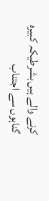کرنے والے ہیں بشرطیکہ کبیرہ گناہوں سے اجتناب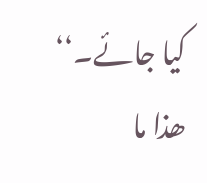کیا جائے۔‘‘
ھذا ما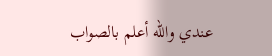عندي والله أعلم بالصواب